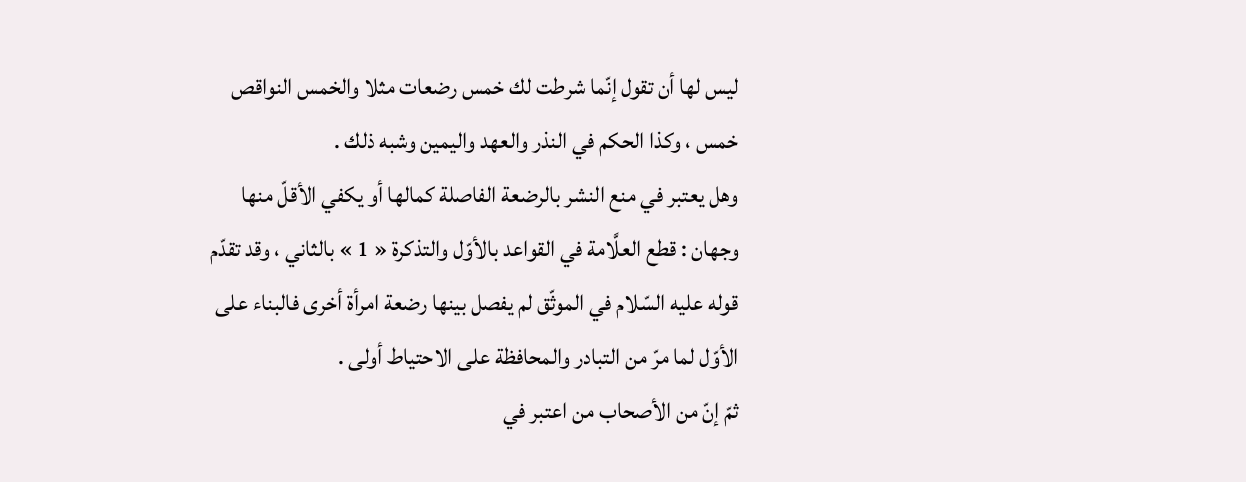ليس لها أن تقول إنّما شرطت لك خمس رضعات مثلا والخمس النواقص خمس ، وكذا الحكم في النذر والعهد واليمين وشبه ذلك .
وهل يعتبر في منع النشر بالرضعة الفاصلة كمالها أو يكفي الأقلّ منها وجهان : قطع العلَّامة في القواعد بالأوّل والتذكرة « 1 » بالثاني ، وقد تقدّم قوله عليه السّلام في الموثّق لم يفصل بينها رضعة امرأة أخرى فالبناء على الأوّل لما مرّ من التبادر والمحافظة على الاحتياط أولى .
ثمّ إنّ من الأصحاب من اعتبر في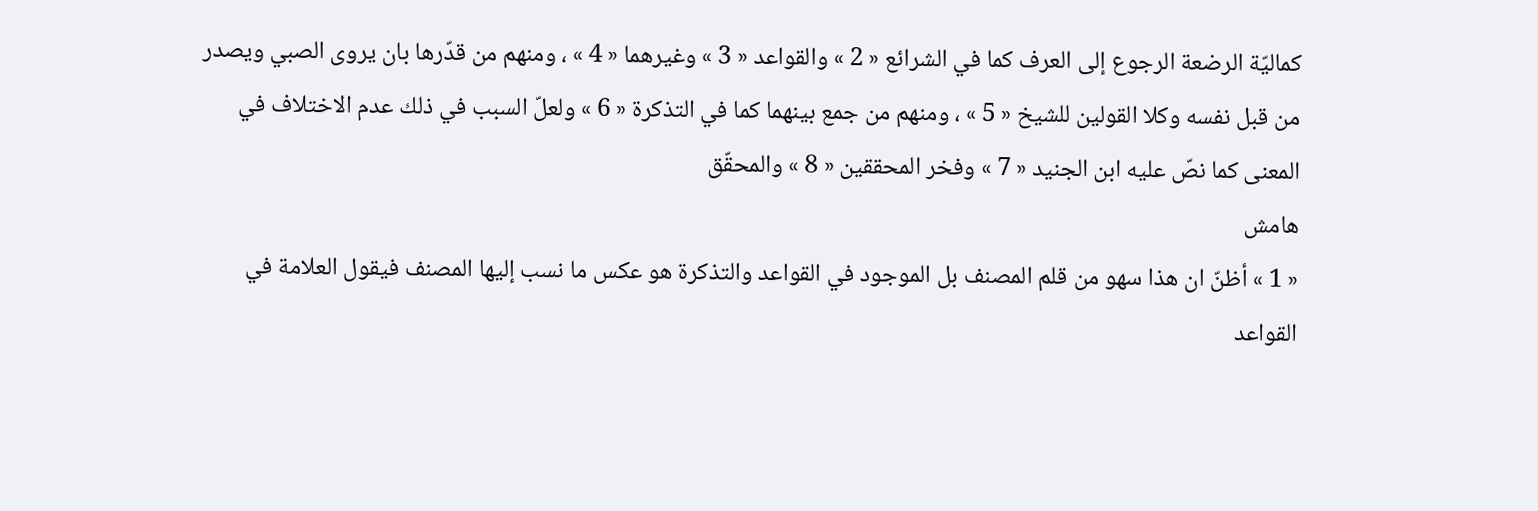كماليّة الرضعة الرجوع إلى العرف كما في الشرائع « 2 » والقواعد « 3 » وغيرهما « 4 » ، ومنهم من قدّرها بان يروى الصبي ويصدر من قبل نفسه وكلا القولين للشيخ « 5 » ، ومنهم من جمع بينهما كما في التذكرة « 6 » ولعلّ السبب في ذلك عدم الاختلاف في المعنى كما نصّ عليه ابن الجنيد « 7 » وفخر المحققين « 8 » والمحقّق
هامش
« 1 » أظنّ ان هذا سهو من قلم المصنف بل الموجود في القواعد والتذكرة هو عكس ما نسب إليها المصنف فيقول العلامة في القواعد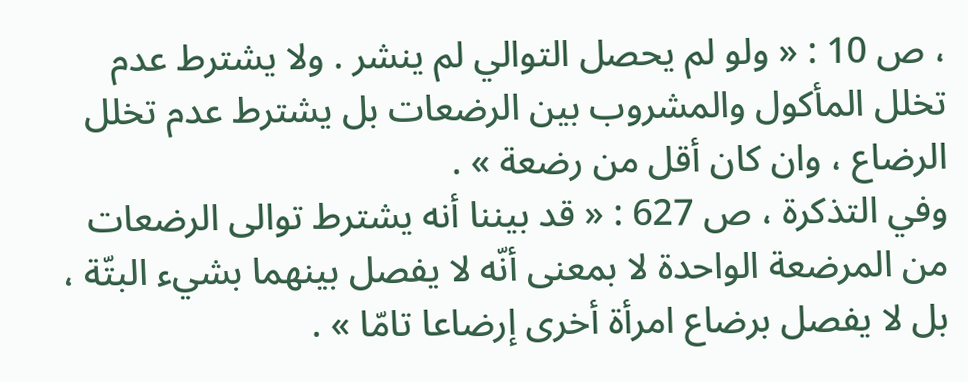، ص 10 : « ولو لم يحصل التوالي لم ينشر . ولا يشترط عدم تخلل المأكول والمشروب بين الرضعات بل يشترط عدم تخلل الرضاع ، وان كان أقل من رضعة » .
وفي التذكرة ، ص 627 : « قد بيننا أنه يشترط توالى الرضعات من المرضعة الواحدة لا بمعنى أنّه لا يفصل بينهما بشيء البتّة ، بل لا يفصل برضاع امرأة أخرى إرضاعا تامّا » .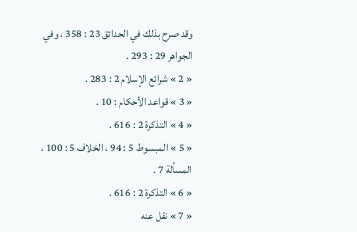وقد صرح بذلك في الحدائق 23 : 358 ، وفي الجواهر 29 : 293 .
« 2 » شرائع الإسلام 2 : 283 .
« 3 » قواعد الأحكام : 10 .
« 4 » التذكرة 2 : 616 .
« 5 » المبسوط 5 : 94 ، الخلاف 5 : 100 ، المسألة 7 .
« 6 » التذكرة 2 : 616 .
« 7 » نقل عنه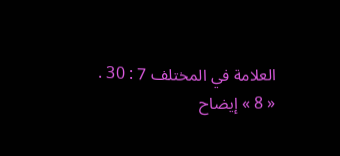العلامة في المختلف 7 : 30 .
« 8 » إيضاح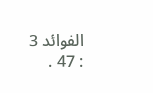الفوائد 3 : 47 .